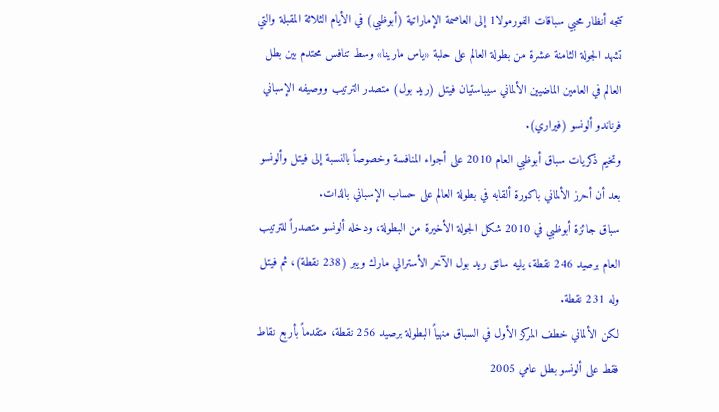تتجه أنظار محبي سباقات الفورمولا1 إلى العاصمة الإماراتية (أبوظبي) في الأيام الثلاثة المقبلة والتي تشهد الجولة الثامنة عشرة من بطولة العالم على حلبة «ياس مارينا» وسط تنافس محتدم بين بطل العالم في العامين الماضيين الألماني سيباستيان فيتل (ريد بول) متصدر الترتيب ووصيفه الإسباني فرناندو ألونسو (فيراري).
وتخيم ذكريات سباق أبوظبي العام 2010 على أجواء المنافسة وخصوصاً بالنسبة إلى فيتل وألونسو بعد أن أحرز الألماني باكورة ألقابه في بطولة العالم على حساب الإسباني بالذات.
سباق جائزة أبوظبي في 2010 شكل الجولة الأخيرة من البطولة، ودخله ألونسو متصدراً للترتيب العام برصيد 246 نقطة، يليه سائق ريد بول الآخر الأسترالي مارك ويبر (238 نقطة)، ثم فيتل وله 231 نقطة.
لكن الألماني خطف المركز الأول في السباق منهياً البطولة برصيد 256 نقطة، متقدماً بأربع نقاط فقط على ألونسو بطل عامي 2005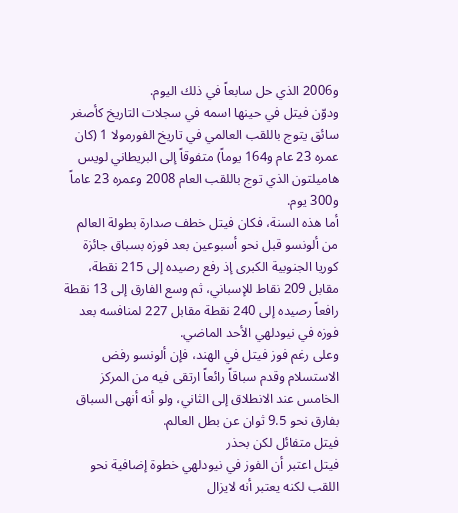و2006 الذي حل سابعاً في ذلك اليوم.
ودوّن فيتل في حينها اسمه في سجلات التاريخ كأصغر سائق يتوج باللقب العالمي في تاريخ الفورمولا 1 (كان عمره 23 عام و164 يوماً) متفوقاً إلى البريطاني لويس هاميلتون الذي توج باللقب العام 2008 وعمره 23 عاماً و300 يوم.
أما هذه السنة، فكان فيتل خطف صدارة بطولة العالم من ألونسو قبل نحو أسبوعين بعد فوزه بسباق جائزة كوريا الجنوبية الكبرى إذ رفع رصيده إلى 215 نقطة، مقابل 209 نقاط للإسباني، ثم وسع الفارق إلى 13 نقطة رافعاً رصيده إلى 240 نقطة مقابل 227 لمنافسه بعد فوزه في نيودلهي الأحد الماضي.
وعلى رغم فوز فيتل في الهند، فإن ألونسو رفض الاستسلام وقدم سباقاً رائعاً ارتقى فيه من المركز الخامس عند الانطلاق إلى الثاني، ولو أنه أنهى السباق بفارق نحو 9.5 ثوان عن بطل العالم.
فيتل متفائل لكن بحذر
فيتل اعتبر أن الفوز في نيودلهي خطوة إضافية نحو اللقب لكنه يعتبر أنه لايزال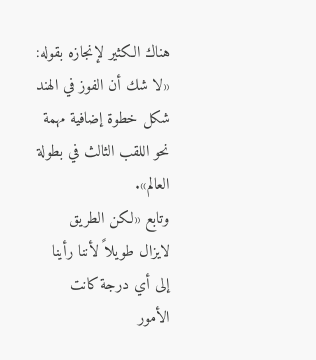هناك الكثير لإنجازه بقوله: «لا شك أن الفوز في الهند شكل خطوة إضافية مهمة نحو اللقب الثالث في بطولة العالم».
وتابع «لكن الطريق لايزال طويلاً لأننا رأينا إلى أي درجة كانت الأمور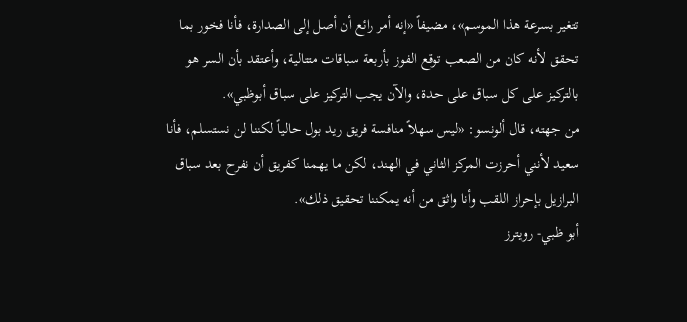تتغير بسرعة هذا الموسم»، مضيفاً «إنه أمر رائع أن أصل إلى الصدارة، فأنا فخور بما تحقق لأنه كان من الصعب توقع الفوز بأربعة سباقات متتالية، وأعتقد بأن السر هو بالتركيز على كل سباق على حدة، والآن يجب التركيز على سباق أبوظبي».
من جهته، قال ألونسو: «ليس سهلاً منافسة فريق ريد بول حالياً لكننا لن نستسلم، فأنا سعيد لأنني أحرزت المركز الثاني في الهند، لكن ما يهمنا كفريق أن نفرح بعد سباق البرازيل بإحراز اللقب وأنا واثق من أنه يمكننا تحقيق ذلك».
أبو ظبي- رويترز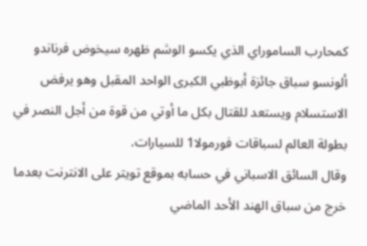كمحارب الساموراي الذي يكسو الوشم ظهره سيخوض فرناندو ألونسو سباق جائزة أبوظبي الكبرى الواحد المقبل وهو يرفض الاستسلام ويستعد للقتال بكل ما أوتي من قوة من أجل النصر في بطولة العالم لسباقات فورمولا1 للسيارات.
وقال السائق الاسباني في حسابه بموقع تويتر على الانترنت بعدما خرج من سباق الهند الأحد الماضي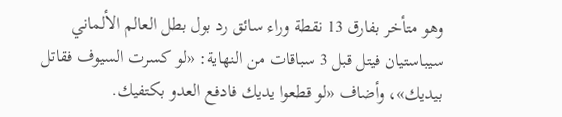وهو متأخر بفارق 13 نقطة وراء سائق رد بول بطل العالم الألماني سيباستيان فيتل قبل 3 سباقات من النهاية: «لو كسرت السيوف فقاتل بيديك»، وأضاف «لو قطعوا يديك فادفع العدو بكتفيك.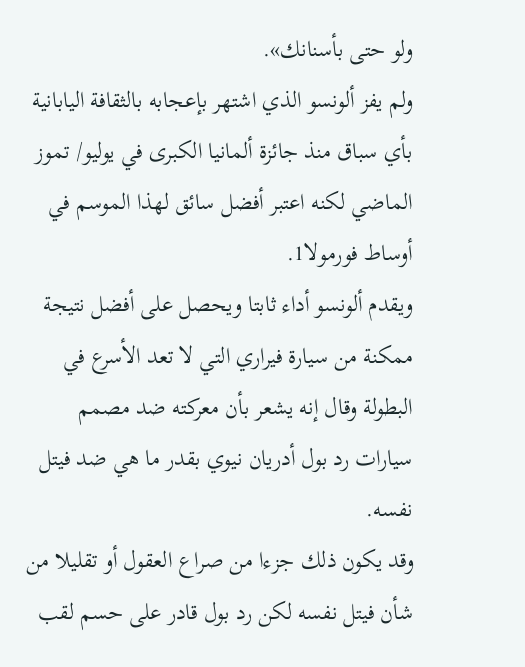ولو حتى بأسنانك».
ولم يفز ألونسو الذي اشتهر بإعجابه بالثقافة اليابانية بأي سباق منذ جائزة ألمانيا الكبرى في يوليو/ تموز الماضي لكنه اعتبر أفضل سائق لهذا الموسم في أوساط فورمولا1.
ويقدم ألونسو أداء ثابتا ويحصل على أفضل نتيجة ممكنة من سيارة فيراري التي لا تعد الأسرع في البطولة وقال إنه يشعر بأن معركته ضد مصمم سيارات رد بول أدريان نيوي بقدر ما هي ضد فيتل نفسه.
وقد يكون ذلك جزءا من صراع العقول أو تقليلا من شأن فيتل نفسه لكن رد بول قادر على حسم لقب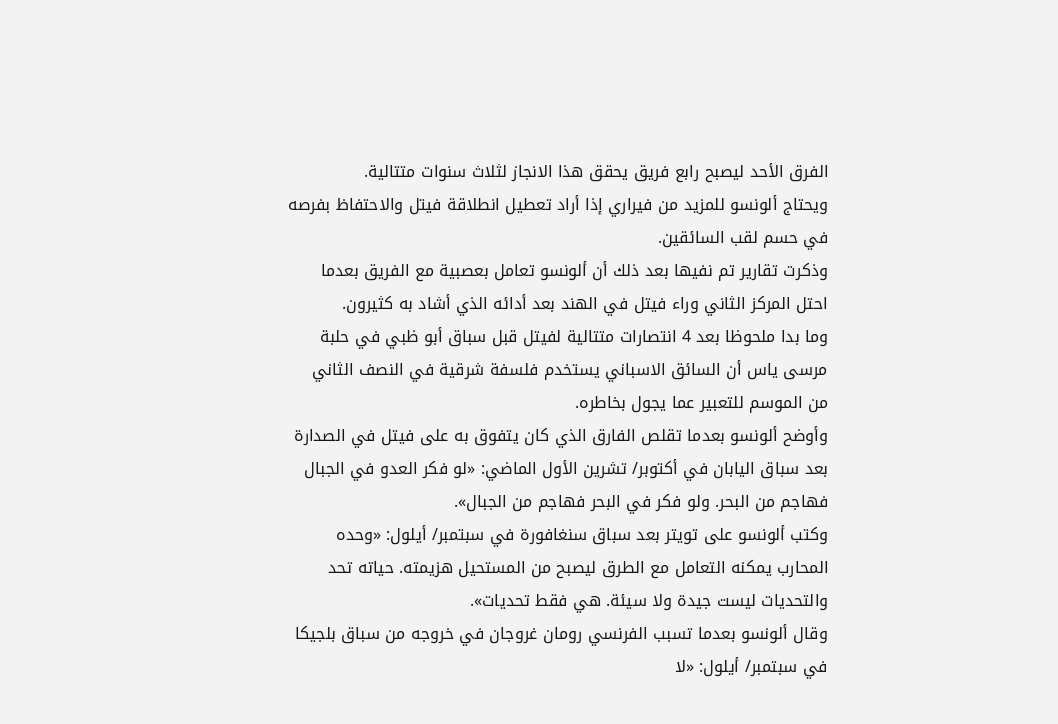الفرق الأحد ليصبح رابع فريق يحقق هذا الانجاز لثلاث سنوات متتالية.
ويحتاج ألونسو للمزيد من فيراري إذا أراد تعطيل انطلاقة فيتل والاحتفاظ بفرصه في حسم لقب السائقين.
وذكرت تقارير تم نفيها بعد ذلك أن ألونسو تعامل بعصبية مع الفريق بعدما احتل المركز الثاني وراء فيتل في الهند بعد أدائه الذي أشاد به كثيرون.
وما بدا ملحوظا بعد 4 انتصارات متتالية لفيتل قبل سباق أبو ظبي في حلبة مرسى ياس أن السائق الاسباني يستخدم فلسفة شرقية في النصف الثاني من الموسم للتعبير عما يجول بخاطره.
وأوضح ألونسو بعدما تقلص الفارق الذي كان يتفوق به على فيتل في الصدارة بعد سباق اليابان في أكتوبر/ تشرين الأول الماضي: «لو فكر العدو في الجبال فهاجم من البحر. ولو فكر في البحر فهاجم من الجبال».
وكتب ألونسو على تويتر بعد سباق سنغافورة في سبتمبر/ أيلول: «وحده المحارب يمكنه التعامل مع الطرق ليصبح من المستحيل هزيمته. حياته تحد والتحديات ليست جيدة ولا سيئة. هي فقط تحديات».
وقال ألونسو بعدما تسبب الفرنسي رومان غروجان في خروجه من سباق بلجيكا في سبتمبر/ أيلول: «لا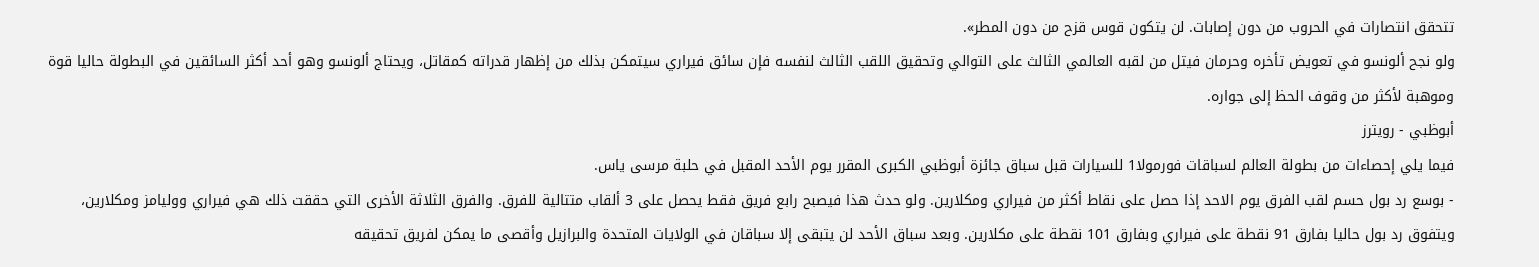تتحقق انتصارات في الحروب من دون إصابات. لن يتكون قوس قزح من دون المطر».
ولو نجح ألونسو في تعويض تأخره وحرمان فيتل من لقبه العالمي الثالث على التوالي وتحقيق اللقب الثالث لنفسه فإن سائق فيراري سيتمكن بذلك من إظهار قدراته كمقاتل، ويحتاج ألونسو وهو أحد أكثر السائقين في البطولة حاليا قوة وموهبة لأكثر من وقوف الحظ إلى جواره.
أبوظبي - رويترز
فيما يلي إحصاءات من بطولة العالم لسباقات فورمولا1 للسيارات قبل سباق جائزة أبوظبي الكبرى المقرر يوم الأحد المقبل في حلبة مرسى ياس.
- بوسع رد بول حسم لقب الفرق يوم الاحد إذا حصل على نقاط أكثر من فيراري ومكلارين. ولو حدث هذا فيصبح رابع فريق فقط يحصل على 3 ألقاب متتالية للفرق. والفرق الثلاثة الأخرى التي حققت ذلك هي فيراري ووليامز ومكلارين، ويتفوق رد بول حاليا بفارق 91 نقطة على فيراري وبفارق 101 نقطة على مكلارين. وبعد سباق الأحد لن يتبقى إلا سباقان في الولايات المتحدة والبرازيل وأقصى ما يمكن لفريق تحقيقه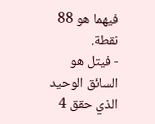فيهما هو 88 نقطة.
- فيتل هو السائق الوحيد الذي حقق 4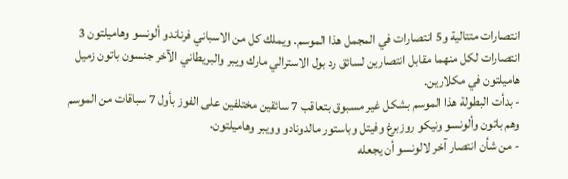انتصارات متتالية و5 انتصارات في المجمل هذا الموسم. ويملك كل من الاسباني فرناندو ألونسو وهاميلتون 3 انتصارات لكل منهما مقابل انتصارين لسائق رد بول الاسترالي مارك ويبر والبريطاني الآخر جنسون باتون زميل هاميلتون في مكلارين.
- بدأت البطولة هذا الموسم بشكل غير مسبوق بتعاقب 7 سائقين مختلفين على الفوز بأول 7 سباقات من الموسم وهم باتون وألونسو ونيكو روزبرغ وفيتل وباستور مالدونادو وويبر وهاميلتون.
- من شأن انتصار آخر لالونسو أن يجعله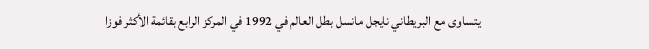يتساوى مع البريطاني نايجل مانسل بطل العالم في 1992 في المركز الرابع بقائمة الأكثر فوزا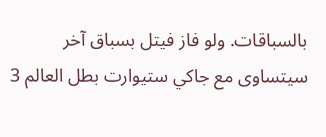بالسباقات. ولو فاز فيتل بسباق آخر سيتساوى مع جاكي ستيوارت بطل العالم 3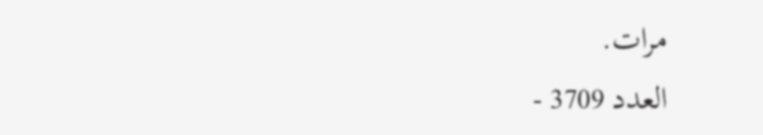مرات.
العدد 3709 -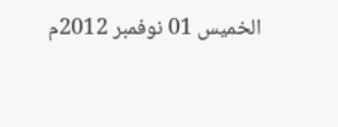الخميس 01 نوفمبر 2012م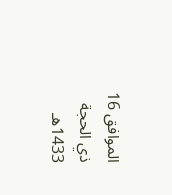الموافق 16 ذي الحجة 1433هـ